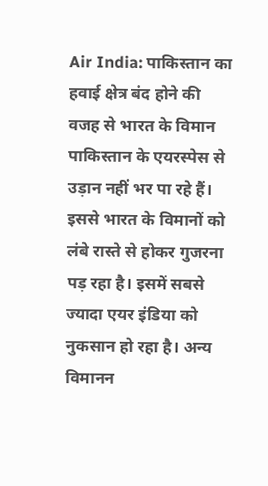Air India: पाकिस्तान का हवाई क्षेत्र बंद होने की वजह से भारत के विमान पाकिस्तान के एयरस्पेस से उड़ान नहीं भर पा रहे हैं। इससे भारत के विमानों को लंबे रास्ते से होकर गुजरना पड़ रहा है। इसमें सबसे ज्यादा एयर इंडिया को नुकसान हो रहा है। अन्य विमानन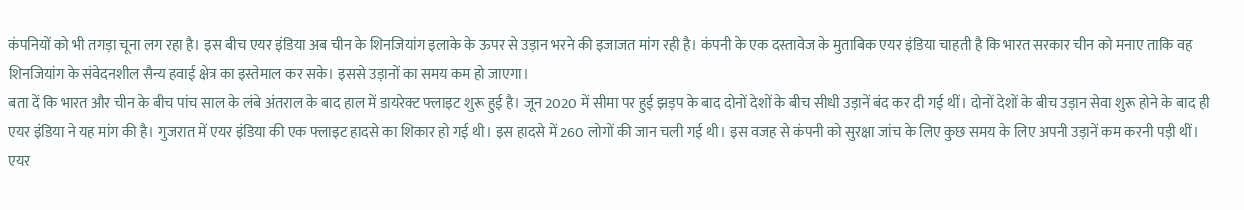कंपनियों को भी तगड़ा चूना लग रहा है। इस बीच एयर इंडिया अब चीन के शिनजियांग इलाके के ऊपर से उड़ान भरने की इजाजत मांग रही है। कंपनी के एक दस्तावेज के मुताबिक एयर इंडिया चाहती है कि भारत सरकार चीन को मनाए ताकि वह शिनजियांग के संवेदनशील सैन्य हवाई क्षेत्र का इस्तेमाल कर सके। इससे उड़ानों का समय कम हो जाएगा।
बता दें कि भारत और चीन के बीच पांच साल के लंबे अंतराल के बाद हाल में डायरेक्ट फ्लाइट शुरू हुई है। जून 2020 में सीमा पर हुई झड़प के बाद दोनों देशों के बीच सीधी उड़ानें बंद कर दी गई थीं। दोनों देशों के बीच उड़ान सेवा शुरू होने के बाद ही एयर इंडिया ने यह मांग की है। गुजरात में एयर इंडिया की एक फ्लाइट हादसे का शिकार हो गई थी। इस हादसे में 260 लोगों की जान चली गई थी। इस वजह से कंपनी को सुरक्षा जांच के लिए कुछ समय के लिए अपनी उड़ानें कम करनी पड़ी थीं।
एयर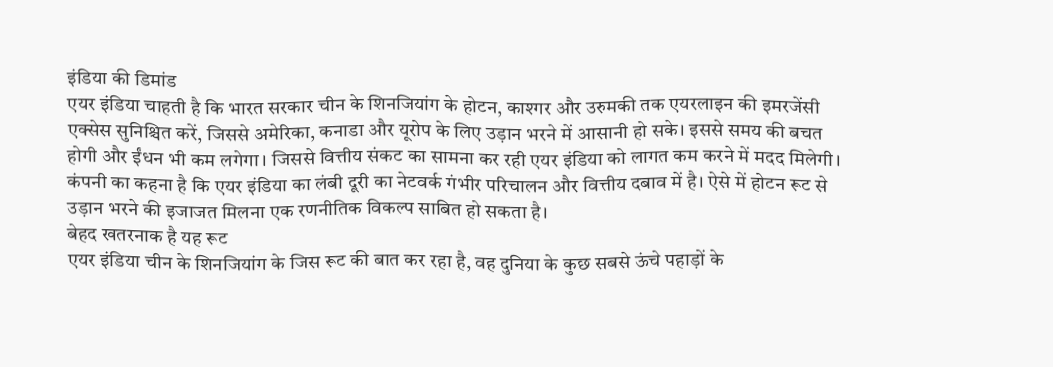इंडिया की डिमांड
एयर इंडिया चाहती है कि भारत सरकार चीन के शिनजियांग के होटन, काश्गर और उरुमकी तक एयरलाइन की इमरजेंसी एक्सेस सुनिश्चित करें, जिससे अमेरिका, कनाडा और यूरोप के लिए उड़ान भरने में आसानी हो सके। इससे समय की बचत होगी और ईंधन भी कम लगेगा। जिससे वित्तीय संकट का सामना कर रही एयर इंडिया को लागत कम करने में मदद मिलेगी। कंपनी का कहना है कि एयर इंडिया का लंबी दूरी का नेटवर्क गंभीर परिचालन और वित्तीय दबाव में है। ऐसे में होटन रूट से उड़ान भरने की इजाजत मिलना एक रणनीतिक विकल्प साबित हो सकता है।
बेहद खतरनाक है यह रूट
एयर इंडिया चीन के शिनजियांग के जिस रूट की बात कर रहा है, वह दुनिया के कुछ सबसे ऊंचे पहाड़ों के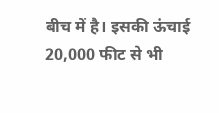बीच में है। इसकी ऊंचाई 20,000 फीट से भी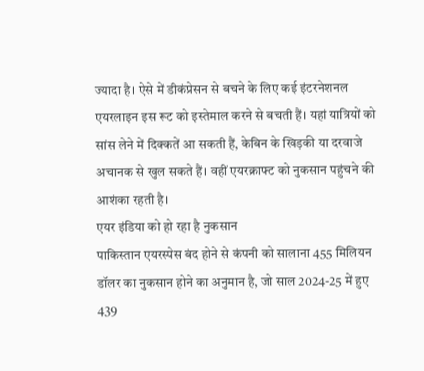ज्यादा है। ऐसे में डीकंप्रेसन से बचने के लिए कई इंटरनेशनल एयरलाइन इस रूट को इस्तेमाल करने से बचती हैं। यहां यात्रियों को सांस लेने में दिक्कतें आ सकती हैं, केबिन के खिड़की या दरवाजे अचानक से खुल सकते हैं। वहीं एयरक्राफ्ट को नुकसान पहुंचने की आशंका रहती है।
एयर इंडिया को हो रहा है नुकसान
पाकिस्तान एयरस्पेस बंद होने से कंपनी को सालाना 455 मिलियन डॉलर का नुकसान होने का अनुमान है, जो साल 2024-25 में हुए 439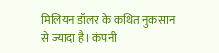मिलियन डॉलर के कथित नुकसान से ज्यादा है। कंपनी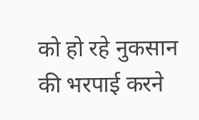को हो रहे नुकसान की भरपाई करने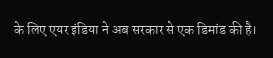के लिए एयर इंडिया ने अब सरकार से एक डिमांड की है।